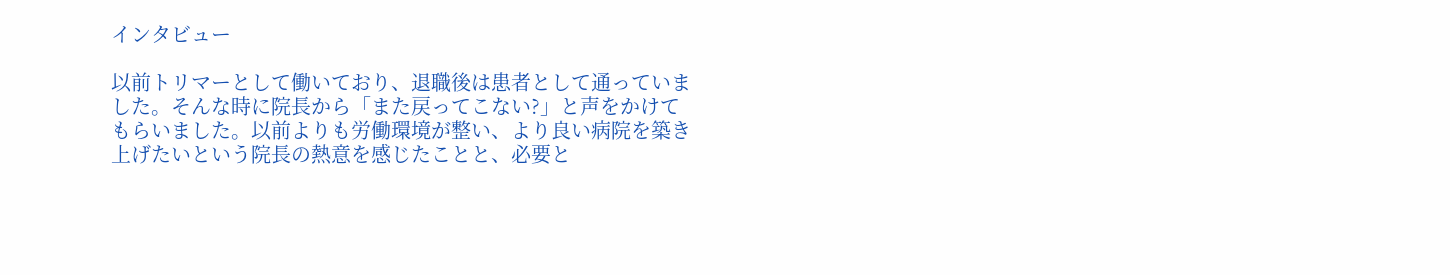インタビュー

以前トリマーとして働いており、退職後は患者として通っていました。そんな時に院長から「また戻ってこない?」と声をかけてもらいました。以前よりも労働環境が整い、より良い病院を築き上げたいという院長の熱意を感じたことと、必要と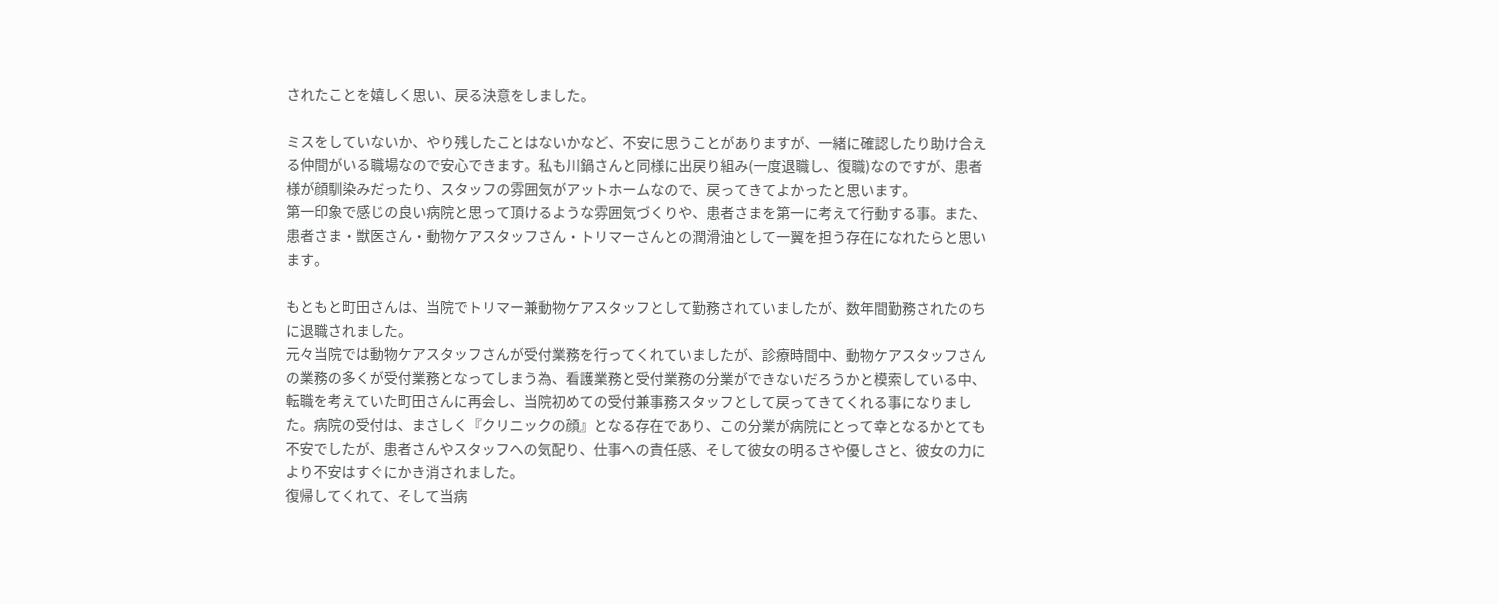されたことを嬉しく思い、戻る決意をしました。

ミスをしていないか、やり残したことはないかなど、不安に思うことがありますが、一緒に確認したり助け合える仲間がいる職場なので安心できます。私も川鍋さんと同様に出戻り組み(一度退職し、復職)なのですが、患者様が顔馴染みだったり、スタッフの雰囲気がアットホームなので、戻ってきてよかったと思います。
第一印象で感じの良い病院と思って頂けるような雰囲気づくりや、患者さまを第一に考えて行動する事。また、患者さま・獣医さん・動物ケアスタッフさん・トリマーさんとの潤滑油として一翼を担う存在になれたらと思います。

もともと町田さんは、当院でトリマー兼動物ケアスタッフとして勤務されていましたが、数年間勤務されたのちに退職されました。
元々当院では動物ケアスタッフさんが受付業務を行ってくれていましたが、診療時間中、動物ケアスタッフさんの業務の多くが受付業務となってしまう為、看護業務と受付業務の分業ができないだろうかと模索している中、転職を考えていた町田さんに再会し、当院初めての受付兼事務スタッフとして戻ってきてくれる事になりました。病院の受付は、まさしく『クリニックの顔』となる存在であり、この分業が病院にとって幸となるかとても不安でしたが、患者さんやスタッフへの気配り、仕事への責任感、そして彼女の明るさや優しさと、彼女の力により不安はすぐにかき消されました。
復帰してくれて、そして当病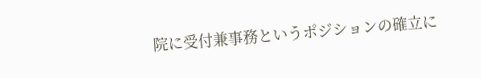院に受付兼事務というポジションの確立に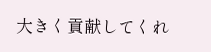大きく貢献してくれ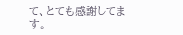て、とても感謝してます。